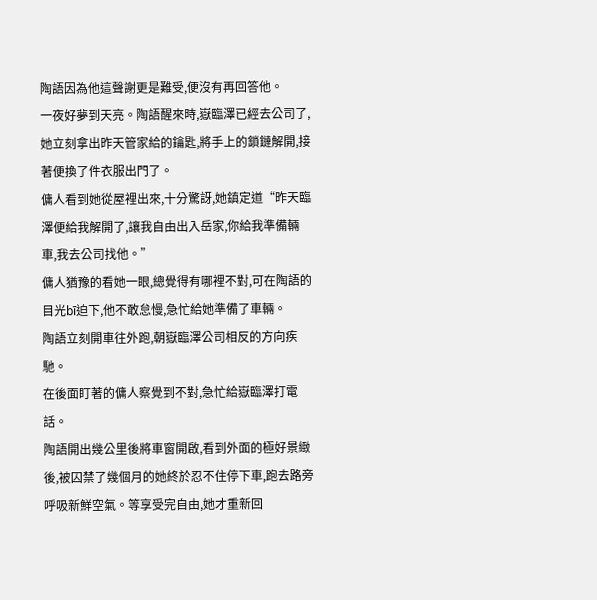陶語因為他這聲謝更是難受,便沒有再回答他。
一夜好夢到天亮。陶語醒來時,嶽臨澤已經去公司了,她立刻拿出昨天管家給的鑰匙,將手上的鎖鏈解開,接著便換了件衣服出門了。
傭人看到她從屋裡出來,十分驚訝,她鎮定道“昨天臨澤便給我解開了,讓我自由出入岳家,你給我準備輛車,我去公司找他。”
傭人猶豫的看她一眼,總覺得有哪裡不對,可在陶語的目光bī迫下,他不敢怠慢,急忙給她準備了車輛。
陶語立刻開車往外跑,朝嶽臨澤公司相反的方向疾馳。
在後面盯著的傭人察覺到不對,急忙給嶽臨澤打電話。
陶語開出幾公里後將車窗開啟,看到外面的極好景緻後,被囚禁了幾個月的她終於忍不住停下車,跑去路旁呼吸新鮮空氣。等享受完自由,她才重新回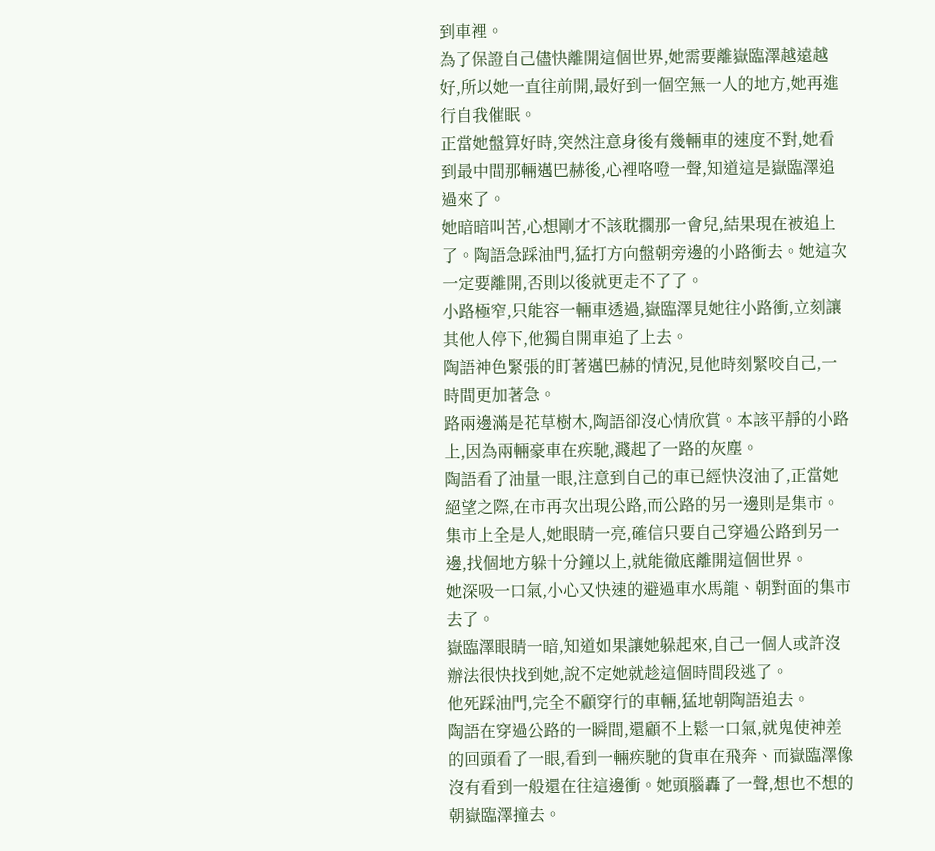到車裡。
為了保證自己儘快離開這個世界,她需要離嶽臨澤越遠越好,所以她一直往前開,最好到一個空無一人的地方,她再進行自我催眠。
正當她盤算好時,突然注意身後有幾輛車的速度不對,她看到最中間那輛邁巴赫後,心裡咯噔一聲,知道這是嶽臨澤追過來了。
她暗暗叫苦,心想剛才不該耽擱那一會兒,結果現在被追上了。陶語急踩油門,猛打方向盤朝旁邊的小路衝去。她這次一定要離開,否則以後就更走不了了。
小路極窄,只能容一輛車透過,嶽臨澤見她往小路衝,立刻讓其他人停下,他獨自開車追了上去。
陶語神色緊張的盯著邁巴赫的情況,見他時刻緊咬自己,一時間更加著急。
路兩邊滿是花草樹木,陶語卻沒心情欣賞。本該平靜的小路上,因為兩輛豪車在疾馳,濺起了一路的灰塵。
陶語看了油量一眼,注意到自己的車已經快沒油了,正當她絕望之際,在市再次出現公路,而公路的另一邊則是集市。
集市上全是人,她眼睛一亮,確信只要自己穿過公路到另一邊,找個地方躲十分鐘以上,就能徹底離開這個世界。
她深吸一口氣,小心又快速的避過車水馬龍、朝對面的集市去了。
嶽臨澤眼睛一暗,知道如果讓她躲起來,自己一個人或許沒辦法很快找到她,說不定她就趁這個時間段逃了。
他死踩油門,完全不顧穿行的車輛,猛地朝陶語追去。
陶語在穿過公路的一瞬間,還顧不上鬆一口氣,就鬼使神差的回頭看了一眼,看到一輛疾馳的貨車在飛奔、而嶽臨澤像沒有看到一般還在往這邊衝。她頭腦轟了一聲,想也不想的朝嶽臨澤撞去。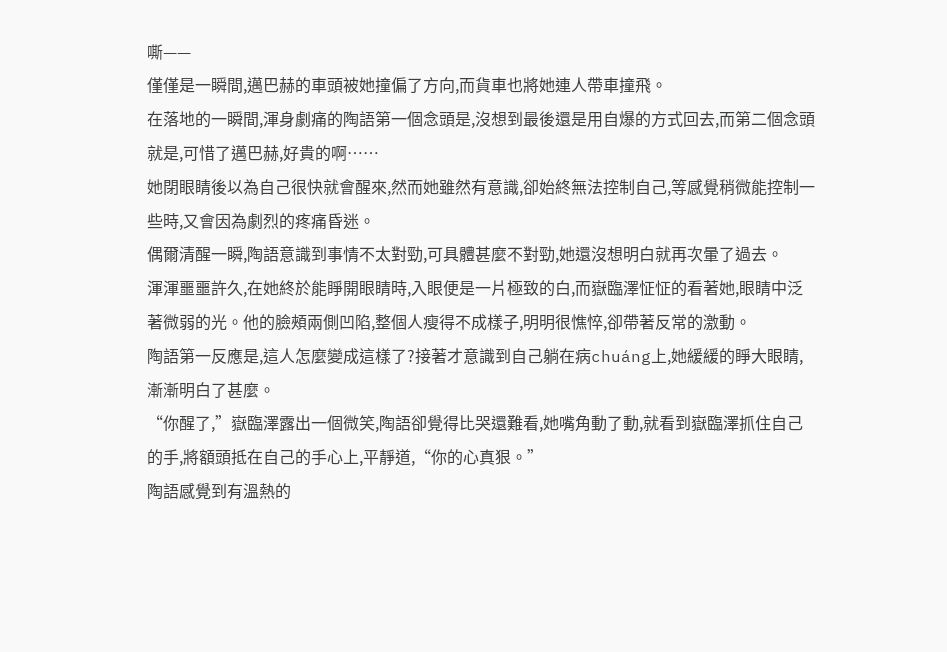嘶——
僅僅是一瞬間,邁巴赫的車頭被她撞偏了方向,而貨車也將她連人帶車撞飛。
在落地的一瞬間,渾身劇痛的陶語第一個念頭是,沒想到最後還是用自爆的方式回去,而第二個念頭就是,可惜了邁巴赫,好貴的啊……
她閉眼睛後以為自己很快就會醒來,然而她雖然有意識,卻始終無法控制自己,等感覺稍微能控制一些時,又會因為劇烈的疼痛昏迷。
偶爾清醒一瞬,陶語意識到事情不太對勁,可具體甚麼不對勁,她還沒想明白就再次暈了過去。
渾渾噩噩許久,在她終於能睜開眼睛時,入眼便是一片極致的白,而嶽臨澤怔怔的看著她,眼睛中泛著微弱的光。他的臉頰兩側凹陷,整個人瘦得不成樣子,明明很憔悴,卻帶著反常的激動。
陶語第一反應是,這人怎麼變成這樣了?接著才意識到自己躺在病chuáng上,她緩緩的睜大眼睛,漸漸明白了甚麼。
“你醒了,”嶽臨澤露出一個微笑,陶語卻覺得比哭還難看,她嘴角動了動,就看到嶽臨澤抓住自己的手,將額頭抵在自己的手心上,平靜道,“你的心真狠。”
陶語感覺到有溫熱的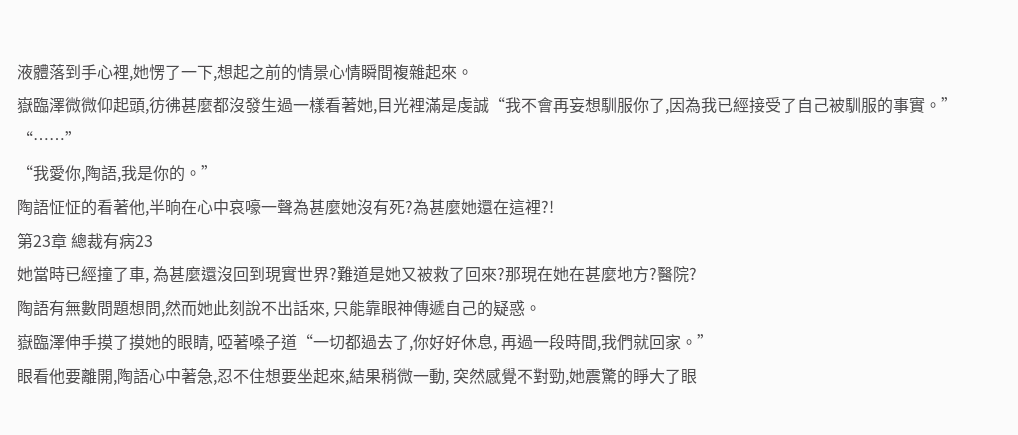液體落到手心裡,她愣了一下,想起之前的情景心情瞬間複雜起來。
嶽臨澤微微仰起頭,彷彿甚麼都沒發生過一樣看著她,目光裡滿是虔誠“我不會再妄想馴服你了,因為我已經接受了自己被馴服的事實。”
“……”
“我愛你,陶語,我是你的。”
陶語怔怔的看著他,半晌在心中哀嚎一聲為甚麼她沒有死?為甚麼她還在這裡?!
第23章 總裁有病23
她當時已經撞了車, 為甚麼還沒回到現實世界?難道是她又被救了回來?那現在她在甚麼地方?醫院?
陶語有無數問題想問,然而她此刻說不出話來, 只能靠眼神傳遞自己的疑惑。
嶽臨澤伸手摸了摸她的眼睛, 啞著嗓子道“一切都過去了,你好好休息, 再過一段時間,我們就回家。”
眼看他要離開,陶語心中著急,忍不住想要坐起來,結果稍微一動, 突然感覺不對勁,她震驚的睜大了眼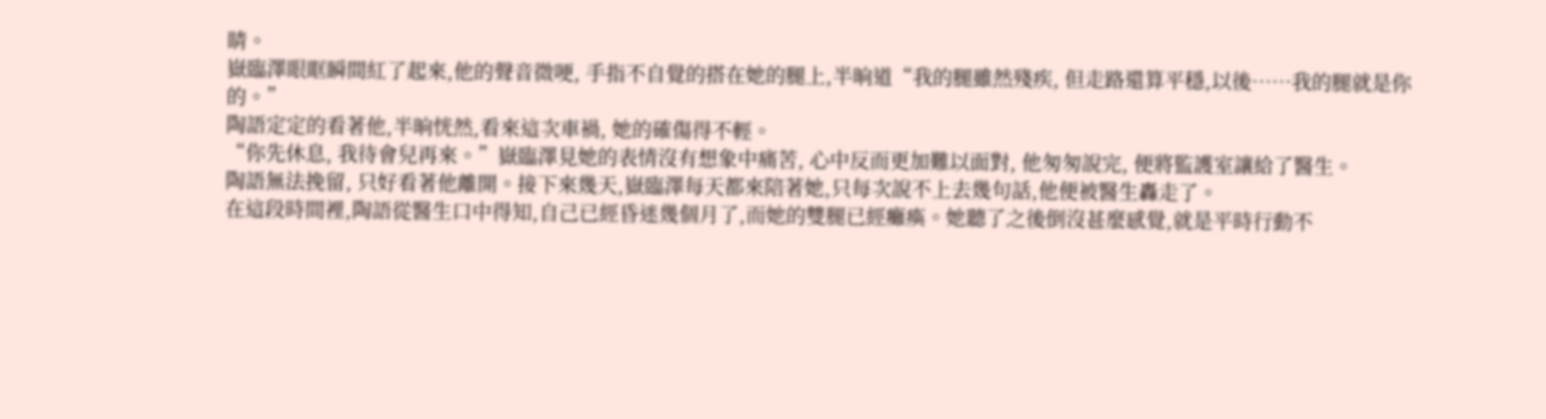睛。
嶽臨澤眼眶瞬間紅了起來,他的聲音微哽, 手指不自覺的搭在她的腿上,半晌道“我的腿雖然殘疾, 但走路還算平穩,以後……我的腿就是你的。”
陶語定定的看著他,半晌恍然,看來這次車禍, 她的確傷得不輕。
“你先休息, 我待會兒再來。”嶽臨澤見她的表情沒有想象中痛苦, 心中反而更加難以面對, 他匆匆說完, 便將監護室讓給了醫生。
陶語無法挽留, 只好看著他離開。接下來幾天,嶽臨澤每天都來陪著她,只每次說不上去幾句話,他便被醫生轟走了。
在這段時間裡,陶語從醫生口中得知,自己已經昏迷幾個月了,而她的雙腿已經癱瘓。她聽了之後倒沒甚麼感覺,就是平時行動不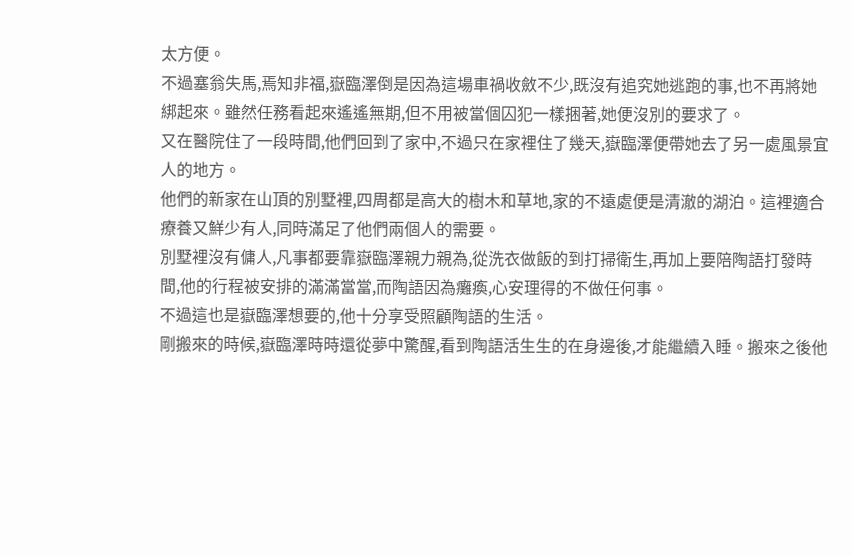太方便。
不過塞翁失馬,焉知非福,嶽臨澤倒是因為這場車禍收斂不少,既沒有追究她逃跑的事,也不再將她綁起來。雖然任務看起來遙遙無期,但不用被當個囚犯一樣捆著,她便沒別的要求了。
又在醫院住了一段時間,他們回到了家中,不過只在家裡住了幾天,嶽臨澤便帶她去了另一處風景宜人的地方。
他們的新家在山頂的別墅裡,四周都是高大的樹木和草地,家的不遠處便是清澈的湖泊。這裡適合療養又鮮少有人,同時滿足了他們兩個人的需要。
別墅裡沒有傭人,凡事都要靠嶽臨澤親力親為,從洗衣做飯的到打掃衛生,再加上要陪陶語打發時間,他的行程被安排的滿滿當當,而陶語因為癱瘓,心安理得的不做任何事。
不過這也是嶽臨澤想要的,他十分享受照顧陶語的生活。
剛搬來的時候,嶽臨澤時時還從夢中驚醒,看到陶語活生生的在身邊後,才能繼續入睡。搬來之後他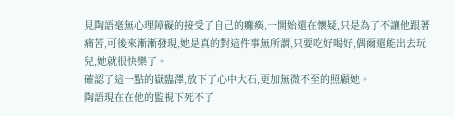見陶語毫無心理障礙的接受了自己的癱瘓,一開始還在懷疑,只是為了不讓他跟著痛苦,可後來漸漸發現,她是真的對這件事無所謂,只要吃好喝好,偶爾還能出去玩兒,她就很快樂了。
確認了這一點的嶽臨澤,放下了心中大石,更加無微不至的照顧她。
陶語現在在他的監視下死不了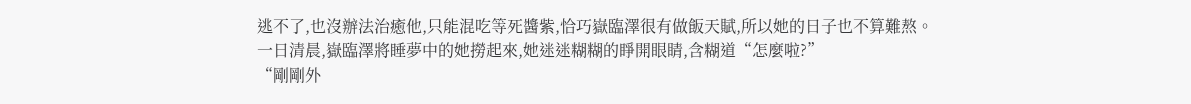逃不了,也沒辦法治癒他,只能混吃等死醬紫,恰巧嶽臨澤很有做飯天賦,所以她的日子也不算難熬。
一日清晨,嶽臨澤將睡夢中的她撈起來,她迷迷糊糊的睜開眼睛,含糊道“怎麼啦?”
“剛剛外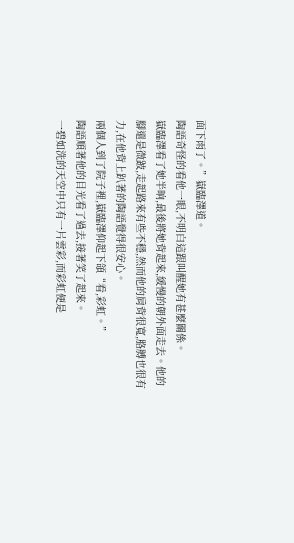面下雨了。”嶽臨澤道。
陶語奇怪的看他一眼,不明白這跟叫醒她有甚麼關係。
嶽臨澤看了她半晌,最後將她背起來,緩慢的朝外面走去。他的腳還是微跛,走起路來有些不穩,然而他的肩背很寬,胳膊也很有力,在他背上趴著的陶語覺得很安心。
兩個人到了院子裡,嶽臨澤仰起下頜“看,彩虹。”
陶語順著他的目光看了過去,接著笑了起來。
一碧如洗的天空中只有一片雲彩,而彩虹便是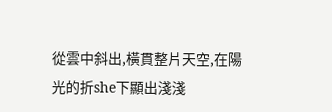從雲中斜出,橫貫整片天空,在陽光的折she下顯出淺淺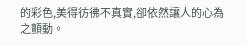的彩色,美得彷彿不真實,卻依然讓人的心為之顫動。